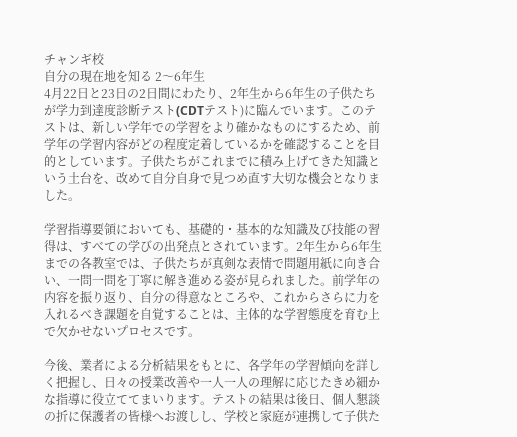チャンギ校
自分の現在地を知る 2〜6年生
4月22日と23日の2日間にわたり、2年生から6年生の子供たちが学力到達度診断テスト(CDTテスト)に臨んでいます。このテストは、新しい学年での学習をより確かなものにするため、前学年の学習内容がどの程度定着しているかを確認することを目的としています。子供たちがこれまでに積み上げてきた知識という土台を、改めて自分自身で見つめ直す大切な機会となりました。

学習指導要領においても、基礎的・基本的な知識及び技能の習得は、すべての学びの出発点とされています。2年生から6年生までの各教室では、子供たちが真剣な表情で問題用紙に向き合い、一問一問を丁寧に解き進める姿が見られました。前学年の内容を振り返り、自分の得意なところや、これからさらに力を入れるべき課題を自覚することは、主体的な学習態度を育む上で欠かせないプロセスです。

今後、業者による分析結果をもとに、各学年の学習傾向を詳しく把握し、日々の授業改善や一人一人の理解に応じたきめ細かな指導に役立ててまいります。テストの結果は後日、個人懇談の折に保護者の皆様へお渡しし、学校と家庭が連携して子供た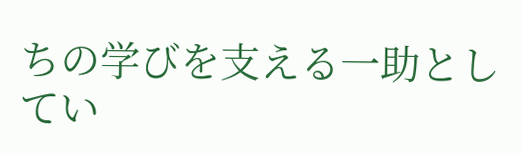ちの学びを支える一助としてい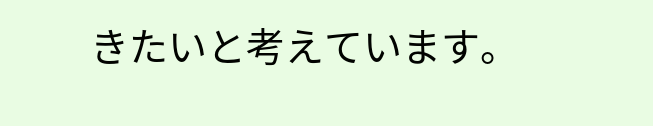きたいと考えています。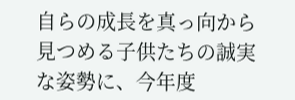自らの成長を真っ向から見つめる子供たちの誠実な姿勢に、今年度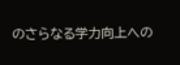のさらなる学力向上への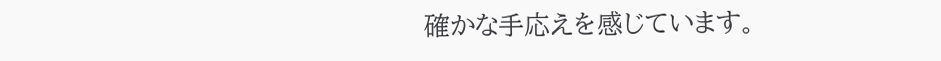確かな手応えを感じています。